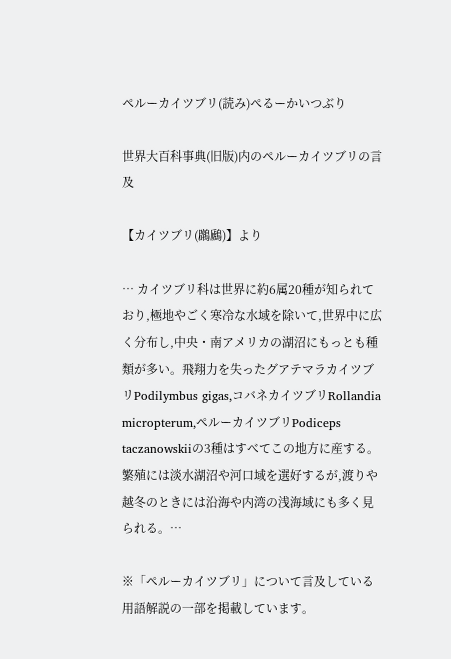ペルーカイツブリ(読み)ぺるーかいつぶり

世界大百科事典(旧版)内のペルーカイツブリの言及

【カイツブリ(鸊鷉)】より

… カイツブリ科は世界に約6属20種が知られており,極地やごく寒冷な水域を除いて,世界中に広く分布し,中央・南アメリカの湖沼にもっとも種類が多い。飛翔力を失ったグアテマラカイツブリPodilymbus gigas,コバネカイツブリRollandia micropterum,ペルーカイツブリPodiceps taczanowskiiの3種はすべてこの地方に産する。繁殖には淡水湖沼や河口域を選好するが,渡りや越冬のときには沿海や内湾の浅海域にも多く見られる。…

※「ペルーカイツブリ」について言及している用語解説の一部を掲載しています。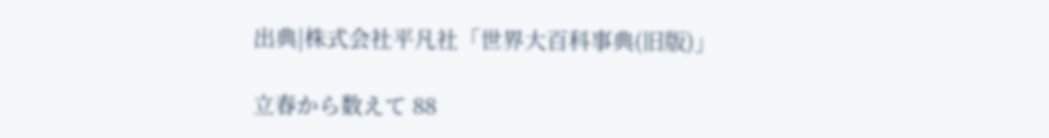出典|株式会社平凡社「世界大百科事典(旧版)」

立春から数えて 88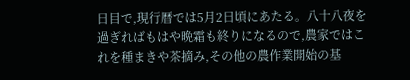日目で,現行暦では5月2日頃にあたる。八十八夜を過ぎればもはや晩霜も終りになるので,農家ではこれを種まきや茶摘み,その他の農作業開始の基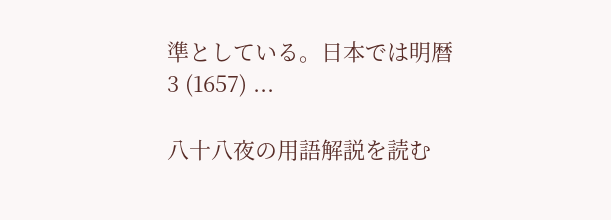準としている。日本では明暦3 (1657) ...

八十八夜の用語解説を読む